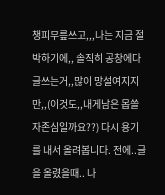챙피무릎쓰고,,,나는 지금 절박하기에,, 솔직히 공창에다 글쓰는거,,많이 망설여지지만,,(이것도,,내게남은 몹쓸 자존심일까요??) 다시 용기를 내서 올려봅니다. 전에..글을 올렸을때.. 나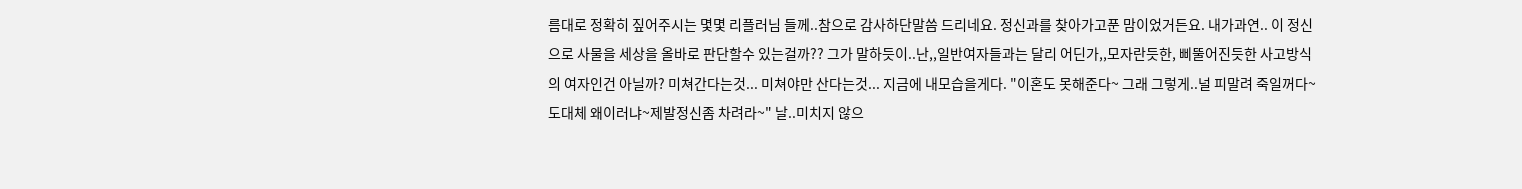름대로 정확히 짚어주시는 몇몇 리플러님 들께..참으로 감사하단말씀 드리네요. 정신과를 찾아가고푼 맘이었거든요. 내가과연.. 이 정신으로 사물을 세상을 올바로 판단할수 있는걸까?? 그가 말하듯이..난,,일반여자들과는 달리 어딘가,,모자란듯한, 삐뚤어진듯한 사고방식의 여자인건 아닐까? 미쳐간다는것... 미쳐야만 산다는것... 지금에 내모습을게다. "이혼도 못해준다~ 그래 그렇게..널 피말려 죽일꺼다~ 도대체 왜이러냐~제발정신좀 차려라~" 날..미치지 않으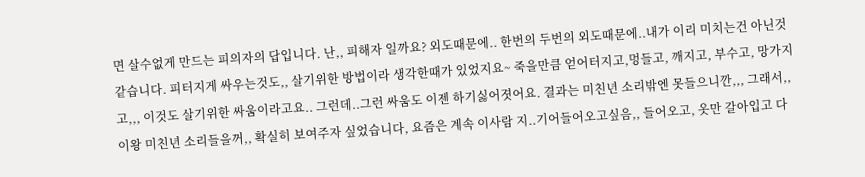면 살수없게 만드는 피의자의 답입니다. 난,, 피해자 일까요? 외도때문에.. 한번의 두번의 외도때문에..내가 이리 미치는건 아닌것같습니다. 피터지게 싸우는것도,, 살기위한 방법이라 생각한때가 있었지요~ 죽을만큼 얻어터지고,멍들고, 깨지고, 부수고, 망가지고,,, 이것도 살기위한 싸움이라고요.. 그런데..그런 싸움도 이젠 하기싫어졋어요. 결과는 미친년 소리밖엔 못들으니깐,,, 그래서,, 이왕 미친년 소리들을꺼,, 확실히 보여주자 싶었습니다, 요즘은 계속 이사람 지..기어들어오고싶음,, 들어오고, 옷만 갈아입고 다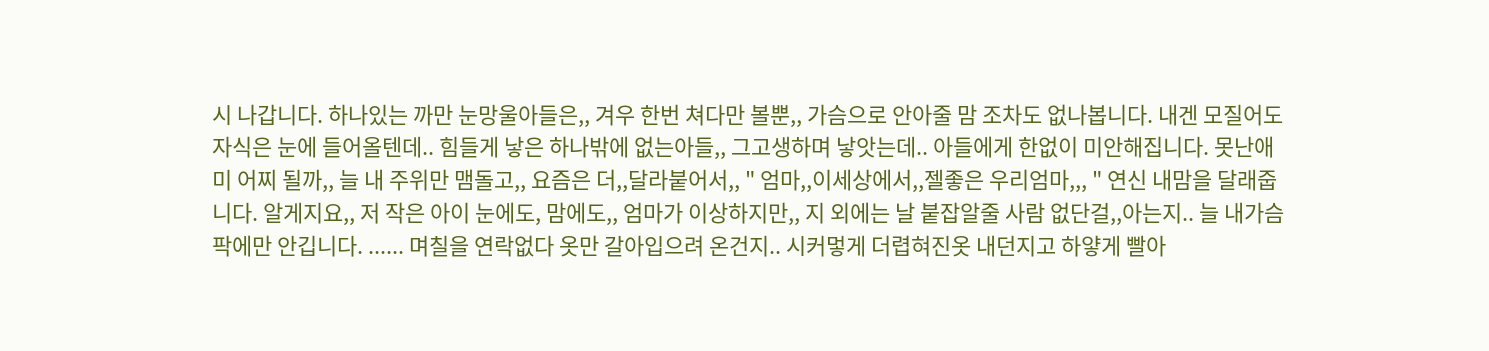시 나갑니다. 하나있는 까만 눈망울아들은,, 겨우 한번 쳐다만 볼뿐,, 가슴으로 안아줄 맘 조차도 없나봅니다. 내겐 모질어도 자식은 눈에 들어올텐데.. 힘들게 낳은 하나밖에 없는아들,, 그고생하며 낳앗는데.. 아들에게 한없이 미안해집니다. 못난애미 어찌 될까,, 늘 내 주위만 맴돌고,, 요즘은 더,,달라붙어서,, " 엄마,,이세상에서,,젤좋은 우리엄마,,, " 연신 내맘을 달래줍니다. 알게지요,, 저 작은 아이 눈에도, 맘에도,, 엄마가 이상하지만,, 지 외에는 날 붙잡알줄 사람 없단걸,,아는지.. 늘 내가슴팍에만 안깁니다. ...... 며칠을 연락없다 옷만 갈아입으려 온건지.. 시커멓게 더렵혀진옷 내던지고 하얗게 빨아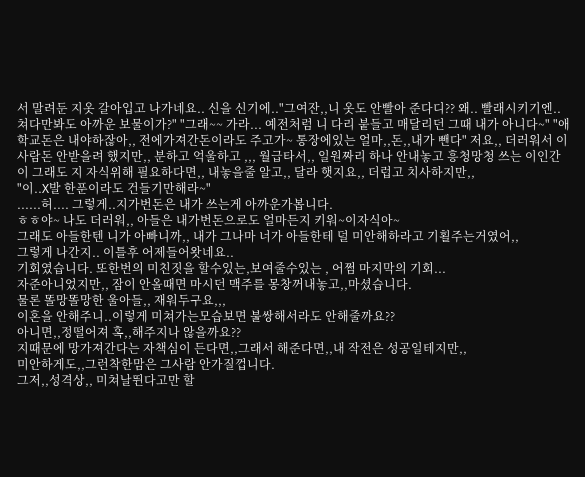서 말려둔 지옷 갈아입고 나가네요.. 신을 신기에.."그여잔,,니 옷도 안빨아 준다디?? 왜.. 빨래시키기엔.. 쳐다만봐도 아까운 보물이가?" "그래~~ 가라... 예전처럼 니 다리 붙들고 매달리던 그때 내가 아니다~" "애 학교돈은 내야하잖아,, 전에가져간돈이라도 주고가~ 통장에있는 얼마,,돈,,내가 뺀다" 저요,, 더러워서 이사람돈 안받을려 했지만,, 분하고 억울하고 ,,, 월급타서,, 일원짜리 하나 안내놓고 흥청망청 쓰는 이인간이 그래도 지 자식위해 필요하다면,, 내놓을줄 알고,, 달라 햇지요,, 더럽고 치사하지만,,
"이..X발 한푼이라도 건들기만해라~"
......허.... 그렇게..지가번돈은 내가 쓰는게 아까운가봅니다.
ㅎㅎ야~ 나도 더러워,, 아들은 내가번돈으로도 얼마든지 키워~이자식아~
그래도 아들한텐 니가 아빠니까,, 내가 그나마 너가 아들한테 덜 미안해하라고 기횔주는거였어,,
그렇게 나간지.. 이틀후 어제들어왓네요..
기회였습니다. 또한번의 미친짓을 할수있는,보여줄수있는 , 어쩜 마지막의 기회...
자준아니었지만,, 잠이 안올때면 마시던 맥주를 몽창꺼내놓고,,마셨습니다.
물론 똘망똘망한 울아들,, 재워두구요,,,
이혼을 안해주니..이렇게 미쳐가는모습보면 불쌍해서라도 안해줄까요??
아니면,,정떨어져 혹,,해주지나 않을까요??
지때문에 망가져간다는 자책심이 든다면,,그래서 해준다면,,내 작전은 성공일테지만,,
미안하게도,,그런착한맘은 그사람 안가질껍니다.
그저,,성격상,, 미쳐날뛴다고만 할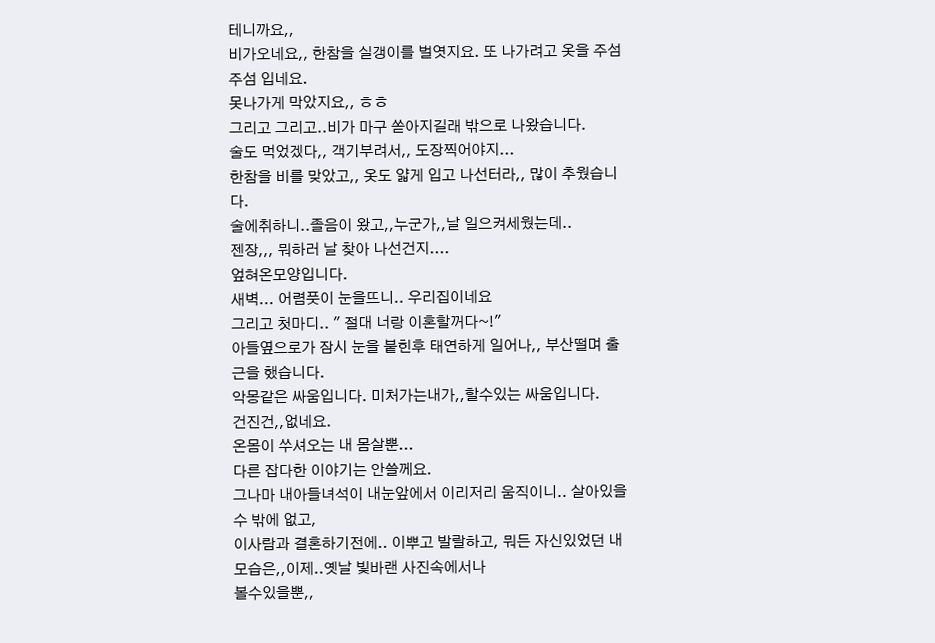테니까요,,
비가오네요,, 한참을 실갱이를 벌엿지요. 또 나가려고 옷을 주섬주섬 입네요.
못나가게 막았지요,, ㅎㅎ
그리고 그리고..비가 마구 쏟아지길래 밖으로 나왔습니다.
술도 먹었겠다,, 객기부려서,, 도장찍어야지...
한참을 비를 맞았고,, 옷도 얇게 입고 나선터라,, 많이 추웠습니다.
술에취하니..졸음이 왔고,,누군가,,날 일으켜세웠는데..
젠장,,, 뭐하러 날 찾아 나선건지....
엎혀온모양입니다.
새벽... 어렴풋이 눈을뜨니.. 우리집이네요
그리고 첫마디.. " 절대 너랑 이혼할꺼다~!"
아들옆으로가 잠시 눈을 붙힌후 태연하게 일어나,, 부산떨며 출근을 했습니다.
악몽같은 싸움입니다. 미처가는내가,,할수있는 싸움입니다.
건진건,,없네요.
온몸이 쑤셔오는 내 몸살뿐...
다른 잡다한 이야기는 안쓸께요.
그나마 내아들녀석이 내눈앞에서 이리저리 움직이니.. 살아있을수 밖에 없고,
이사람과 결혼하기전에.. 이뿌고 발랄하고, 뭐든 자신있었던 내모습은,,이제..옛날 빛바랜 사진속에서나
볼수있을뿐,,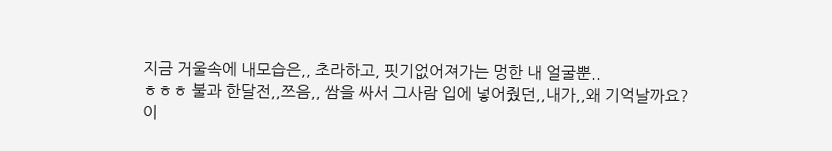지금 거울속에 내모습은,, 초라하고, 핏기없어져가는 멍한 내 얼굴뿐..
ㅎㅎㅎ 불과 한달전,,쯔음,, 쌈을 싸서 그사람 입에 넣어줬던,,내가,,왜 기억날까요?
이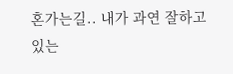혼가는길.. 내가 과연 잘하고 있는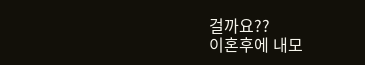걸까요??
이혼후에 내모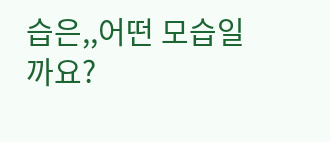습은,,어떤 모습일까요?